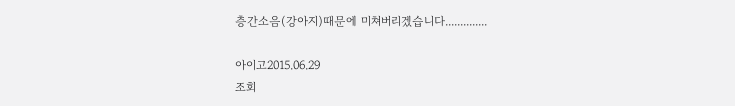층간소음(강아지)때문에 미쳐버리겠습니다..............

아이고2015.06.29
조회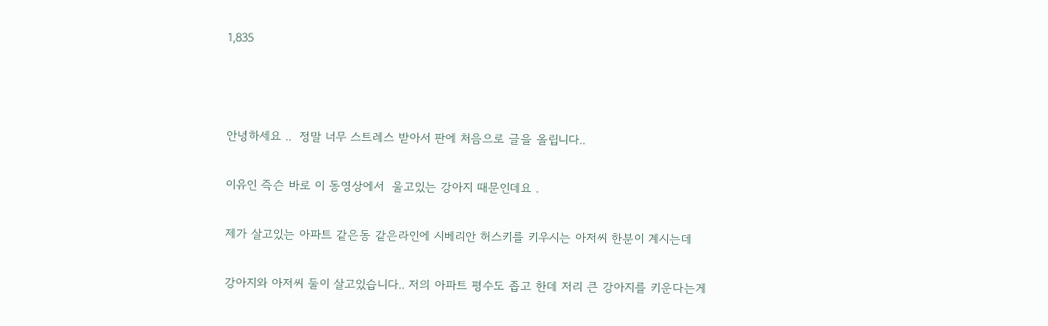1,835



안녕하세요 ..  정말 너무 스트레스 받아서 판에 처음으로 글을 올립니다..

이유인 즉슨 바로 이 동영상에서  울고있는 강아지 때문인데요 .

제가 살고있는 아파트 같은동 같은라인에 시베리안 허스키를 키우시는 아저씨 한분이 계시는데

강아지와 아저씨 둘이 살고있습니다.. 저의 아파트 평수도 좁고 한데 저리 큰 강아지를 키운다는게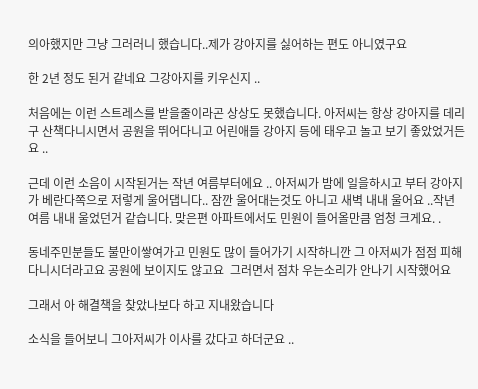의아했지만 그냥 그러러니 했습니다..제가 강아지를 싫어하는 편도 아니였구요

한 2년 정도 된거 같네요 그강아지를 키우신지 ..

처음에는 이런 스트레스를 받을줄이라곤 상상도 못했습니다. 아저씨는 항상 강아지를 데리구 산책다니시면서 공원을 뛰어다니고 어린애들 강아지 등에 태우고 놀고 보기 좋았었거든요 ..

근데 이런 소음이 시작된거는 작년 여름부터에요 .. 아저씨가 밤에 일을하시고 부터 강아지가 베란다쪽으로 저렇게 울어댑니다.. 잠깐 울어대는것도 아니고 새벽 내내 울어요 ..작년 여름 내내 울었던거 같습니다. 맞은편 아파트에서도 민원이 들어올만큼 엄청 크게요. .

동네주민분들도 불만이쌓여가고 민원도 많이 들어가기 시작하니깐 그 아저씨가 점점 피해다니시더라고요 공원에 보이지도 않고요  그러면서 점차 우는소리가 안나기 시작했어요

그래서 아 해결책을 찾았나보다 하고 지내왔습니다

소식을 들어보니 그아저씨가 이사를 갔다고 하더군요 ..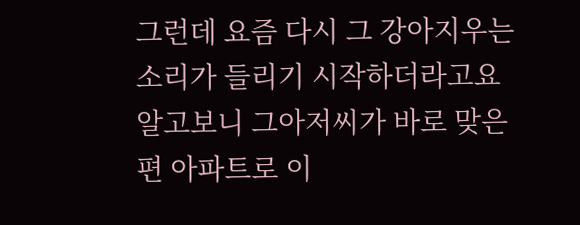그런데 요즘 다시 그 강아지우는소리가 들리기 시작하더라고요 알고보니 그아저씨가 바로 맞은편 아파트로 이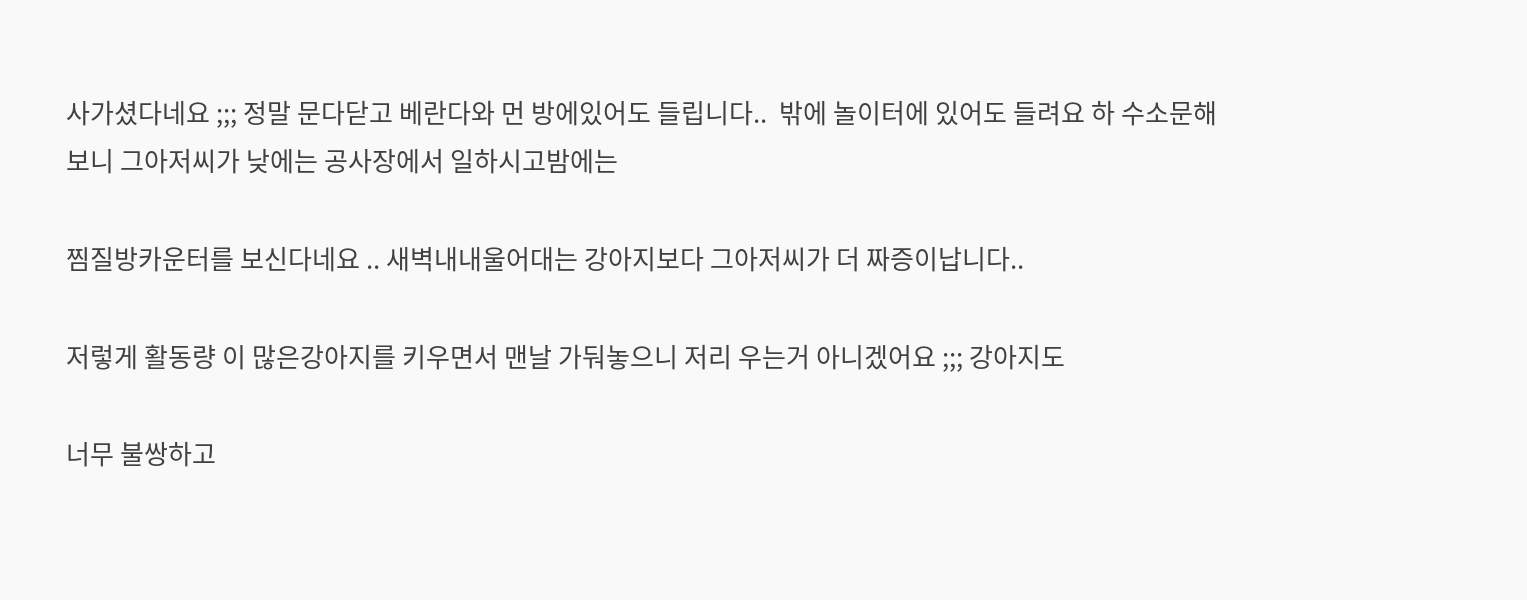사가셨다네요 ;;; 정말 문다닫고 베란다와 먼 방에있어도 들립니다..  밖에 놀이터에 있어도 들려요 하 수소문해보니 그아저씨가 낮에는 공사장에서 일하시고밤에는

찜질방카운터를 보신다네요 .. 새벽내내울어대는 강아지보다 그아저씨가 더 짜증이납니다..

저렇게 활동량 이 많은강아지를 키우면서 맨날 가둬놓으니 저리 우는거 아니겠어요 ;;; 강아지도

너무 불쌍하고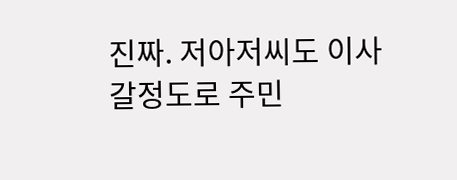진짜. 저아저씨도 이사갈정도로 주민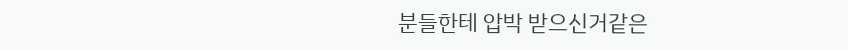분들한테 압박 받으신거같은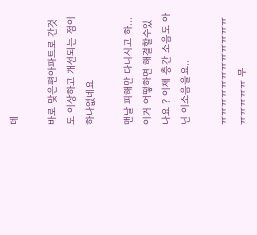데

바로 맞은편아파트로 간것도 이상하고 개선되는 점이 하나없네요

맨날 피해만 다니시고 하...이거 어떻하면 해결할수있나요 ? 이제 층간 소음도 아닌 이소음을요..

ㅠㅠㅠㅠㅠㅠㅠㅠㅠㅠㅠㅠㅠㅠㅠㅠㅠ 무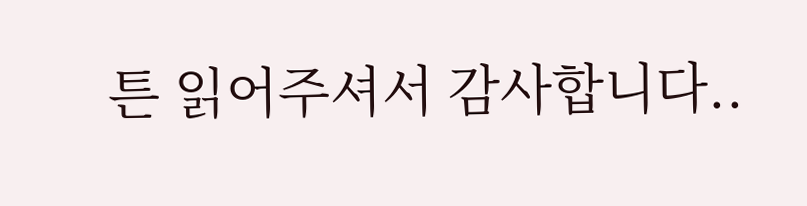튼 읽어주셔서 감사합니다..